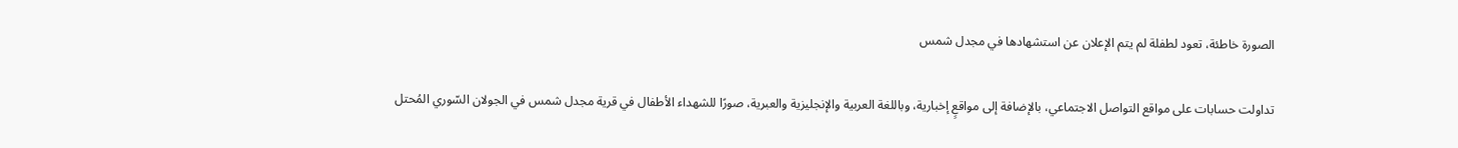الصورة خاطئة، تعود لطفلة لم يتم الإعلان عن استشهادها في مجدل شمس

تداولت حسابات على مواقع التواصل الاجتماعي، بالإضافة إلى مواقعٍ إخبارية، وباللغة العربية والإنجليزية والعبرية، صورًا للشهداء الأطفال في قرية مجدل شمس في الجولان السّوري المُحتل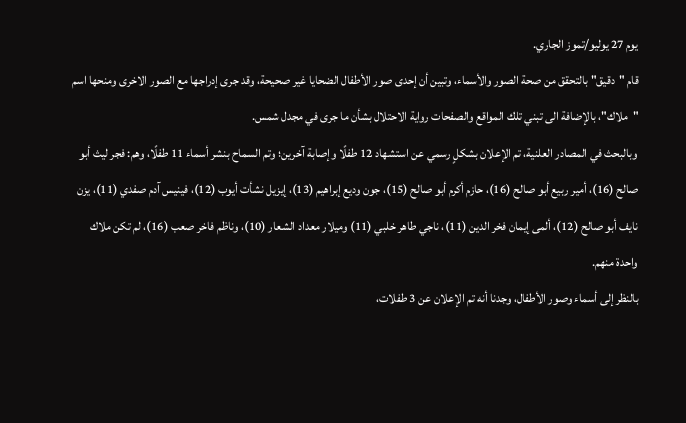يوم 27 يوليو/تموز الجاري.
قام "دقيق" بالتحقق من صحة الصور والأسماء، وتبين أن إحدى صور الأطفال الضحايا غير صحيحة، وقد جرى إدراجها مع الصور الاخرى ومنحها اسم "ملاك"، بالإضافة الى تبني تلك المواقع والصفحات رواية الاحتلال بشأن ما جرى في مجدل شمس.
وبالبحث في المصادر العلنية، تم الإعلان بشكلٍ رسمي عن استشهاد 12 طفلًا وإصابة آخرين؛ وتم السماح بنشر أسماء 11 طفلًا، وهم: فجر ليث أبو صالح (16)، أمير ربيع أبو صالح (16)، حازم أكرم أبو صالح (15)، جون وديع إبراهيم (13)، إيزيل نشأت أيوب (12)، فينيس آدم صفدي (11)، يزن نايف أبو صالح (12)، ألمى إيمان فخر الدين (11)، ناجي طاهر خلبي (11) وميلار معداد الشعار (10)، وناظم فاخر صعب (16)، لم تكن ملاك واحدة منهم.
بالنظر إلى أسماء وصور الأطفال، وجدنا أنه تم الإعلان عن 3 طفلات،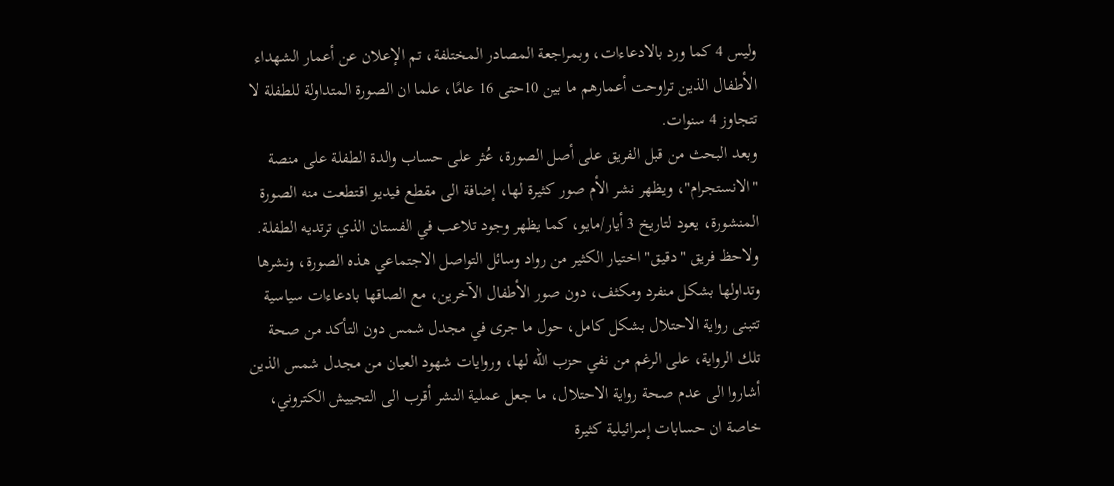وليس 4 كما ورد بالادعاءات، وبمراجعة المصادر المختلفة، تم الإعلان عن أعمار الشهداء الأطفال الذين تراوحت أعمارهم ما بين 10حتى 16 عامًا، علما ان الصورة المتداولة للطفلة لا تتجاوز 4 سنوات.
وبعد البحث من قبل الفريق على أصل الصورة، عُثر على حساب والدة الطفلة على منصة "الانستجرام"، ويظهر نشر الأم صور كثيرة لها، إضافة الى مقطع فيديو اقتطعت منه الصورة المنشورة، يعود لتاريخ 3 أيار/مايو، كما يظهر وجود تلاعب في الفستان الذي ترتديه الطفلة.
ولاحظ فريق "دقيق" اختيار الكثير من رواد وسائل التواصل الاجتماعي هذه الصورة، ونشرها وتداولها بشكل منفرد ومكثف، دون صور الأطفال الآخرين، مع الصاقها بادعاءات سياسية تتبنى رواية الاحتلال بشكل كامل، حول ما جرى في مجدل شمس دون التأكد من صحة تلك الرواية، على الرغم من نفي حزب الله لها، وروايات شهود العيان من مجدل شمس الذين أشاروا الى عدم صحة رواية الاحتلال، ما جعل عملية النشر أقرب الى التجييش الكتروني، خاصة ان حسابات إسرائيلية كثيرة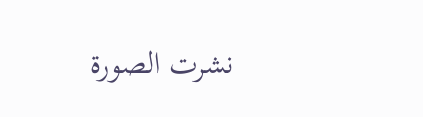نشرت الصورة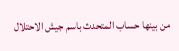من بينها حساب المتحدث باسم جيش الاحتلال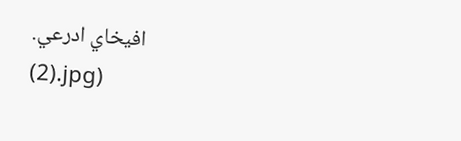افيخاي ادرعي.
(2).jpg)